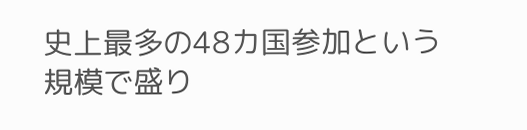史上最多の48カ国参加という規模で盛り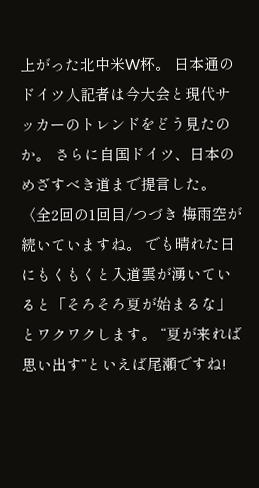上がった北中米W杯。 日本通のドイツ人記者は今大会と現代サッカーのトレンドをどう見たのか。 さらに自国ドイツ、日本のめざすべき道まで提言した。 〈全2回の1回目/つづき 梅雨空が続いていますね。 でも晴れた日にもくもくと入道雲が湧いていると「そろそろ夏が始まるな」とワクワクします。 “夏が来れば思い出す”といえば尾瀬ですね!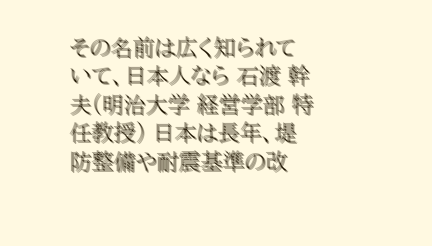その名前は広く知られていて、日本人なら 石渡 幹夫(明治大学 経営学部 特任教授) 日本は長年、堤防整備や耐震基準の改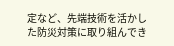定など、先端技術を活かした防災対策に取り組んでき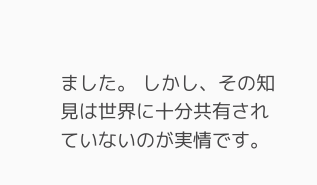ました。 しかし、その知見は世界に十分共有されていないのが実情です。